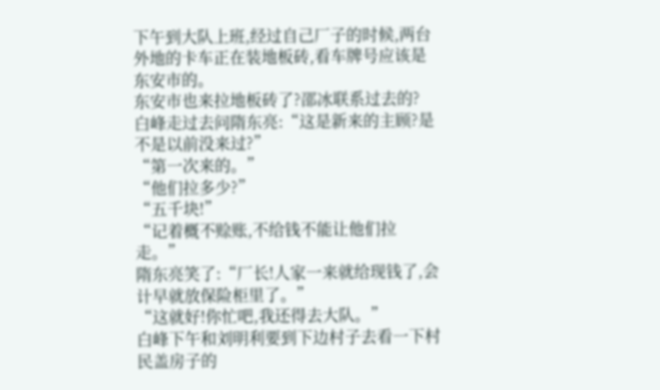下午到大队上班,经过自己厂子的时候,两台外地的卡车正在装地板砖,看车牌号应该是东安市的。
东安市也来拉地板砖了?邵冰联系过去的?
白峰走过去问隋东亮:“这是新来的主顾?是不是以前没来过?”
“第一次来的。”
“他们拉多少?”
“五千块!”
“记着概不赊账,不给钱不能让他们拉走。”
隋东亮笑了:“厂长!人家一来就给现钱了,会计早就放保险柜里了。”
“这就好!你忙吧,我还得去大队。”
白峰下午和刘明利要到下边村子去看一下村民盖房子的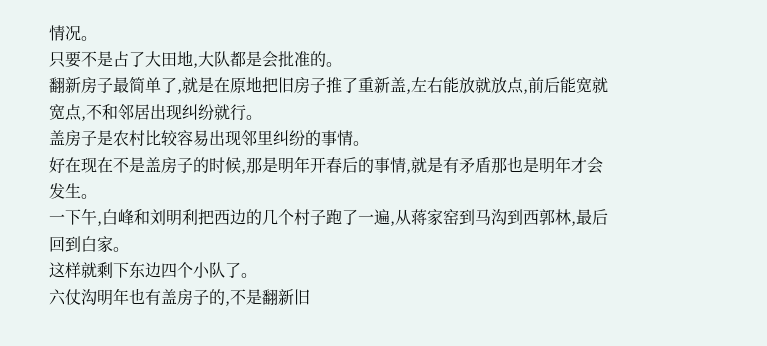情况。
只要不是占了大田地,大队都是会批准的。
翻新房子最简单了,就是在原地把旧房子推了重新盖,左右能放就放点,前后能宽就宽点,不和邻居出现纠纷就行。
盖房子是农村比较容易出现邻里纠纷的事情。
好在现在不是盖房子的时候,那是明年开春后的事情,就是有矛盾那也是明年才会发生。
一下午,白峰和刘明利把西边的几个村子跑了一遍,从蒋家窑到马沟到西郭林,最后回到白家。
这样就剩下东边四个小队了。
六仗沟明年也有盖房子的,不是翻新旧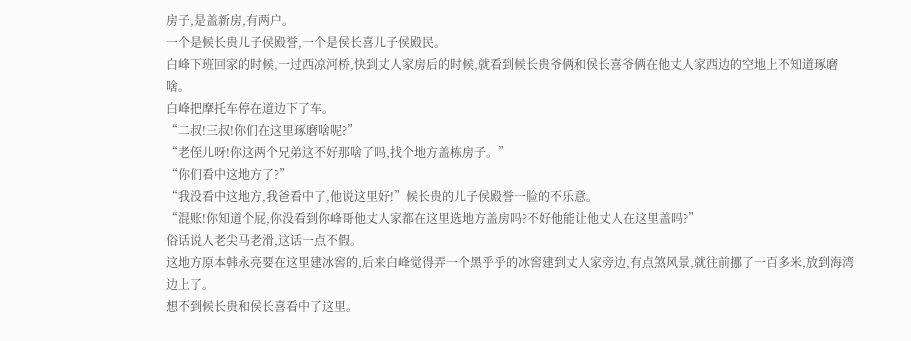房子,是盖新房,有两户。
一个是候长贵儿子侯殿誉,一个是侯长喜儿子侯殿民。
白峰下班回家的时候,一过西凉河桥,快到丈人家房后的时候,就看到候长贵爷俩和侯长喜爷俩在他丈人家西边的空地上不知道琢磨啥。
白峰把摩托车停在道边下了车。
“二叔!三叔!你们在这里琢磨啥呢?”
“老侄儿呀!你这两个兄弟这不好那啥了吗,找个地方盖栋房子。”
“你们看中这地方了?”
“我没看中这地方,我爸看中了,他说这里好!”候长贵的儿子侯殿誉一脸的不乐意。
“混账!你知道个屁,你没看到你峰哥他丈人家都在这里选地方盖房吗?不好他能让他丈人在这里盖吗?”
俗话说人老尖马老滑,这话一点不假。
这地方原本韩永亮要在这里建冰窖的,后来白峰觉得弄一个黑乎乎的冰窖建到丈人家旁边,有点煞风景,就往前挪了一百多米,放到海湾边上了。
想不到候长贵和侯长喜看中了这里。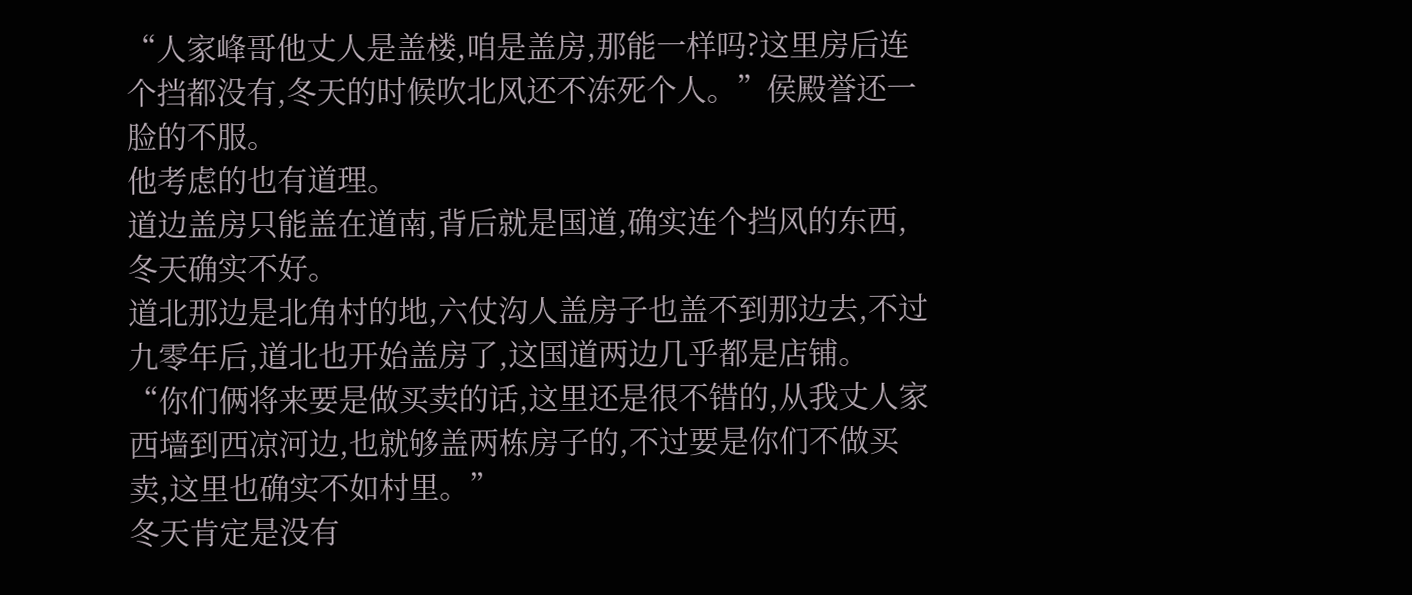“人家峰哥他丈人是盖楼,咱是盖房,那能一样吗?这里房后连个挡都没有,冬天的时候吹北风还不冻死个人。”侯殿誉还一脸的不服。
他考虑的也有道理。
道边盖房只能盖在道南,背后就是国道,确实连个挡风的东西,冬天确实不好。
道北那边是北角村的地,六仗沟人盖房子也盖不到那边去,不过九零年后,道北也开始盖房了,这国道两边几乎都是店铺。
“你们俩将来要是做买卖的话,这里还是很不错的,从我丈人家西墙到西凉河边,也就够盖两栋房子的,不过要是你们不做买卖,这里也确实不如村里。”
冬天肯定是没有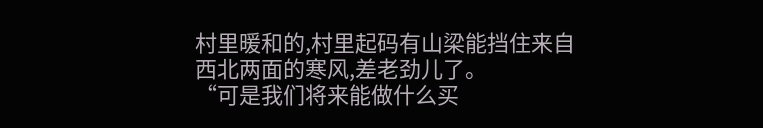村里暖和的,村里起码有山梁能挡住来自西北两面的寒风,差老劲儿了。
“可是我们将来能做什么买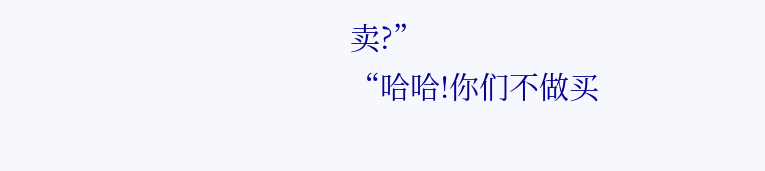卖?”
“哈哈!你们不做买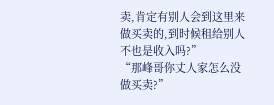卖,肯定有别人会到这里来做买卖的,到时候租给别人不也是收入吗?”
“那峰哥你丈人家怎么没做买卖?”